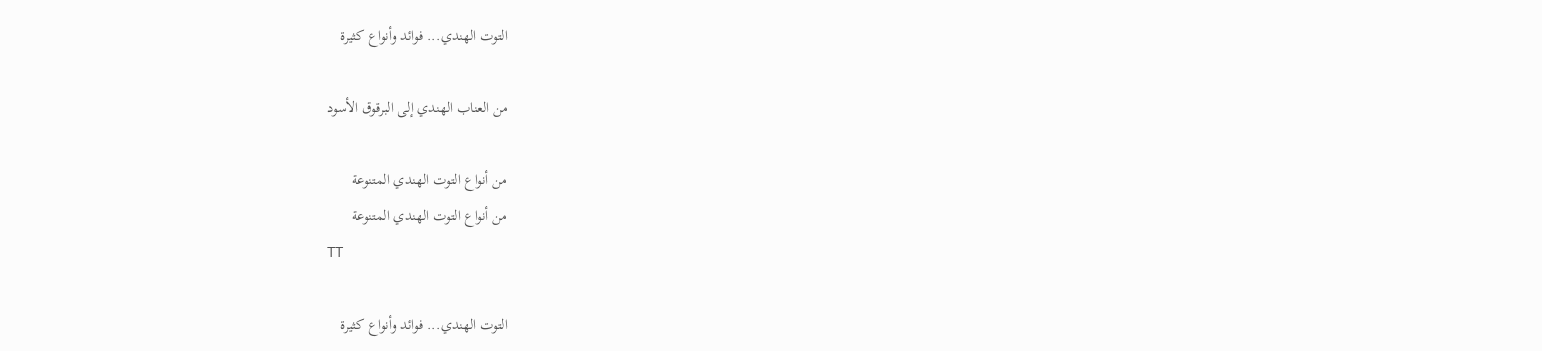التوت الهندي... فوائد وأنواع كثيرة

من العناب الهندي إلى البرقوق الأسود

من أنواع التوت الهندي المتنوعة
من أنواع التوت الهندي المتنوعة
TT

التوت الهندي... فوائد وأنواع كثيرة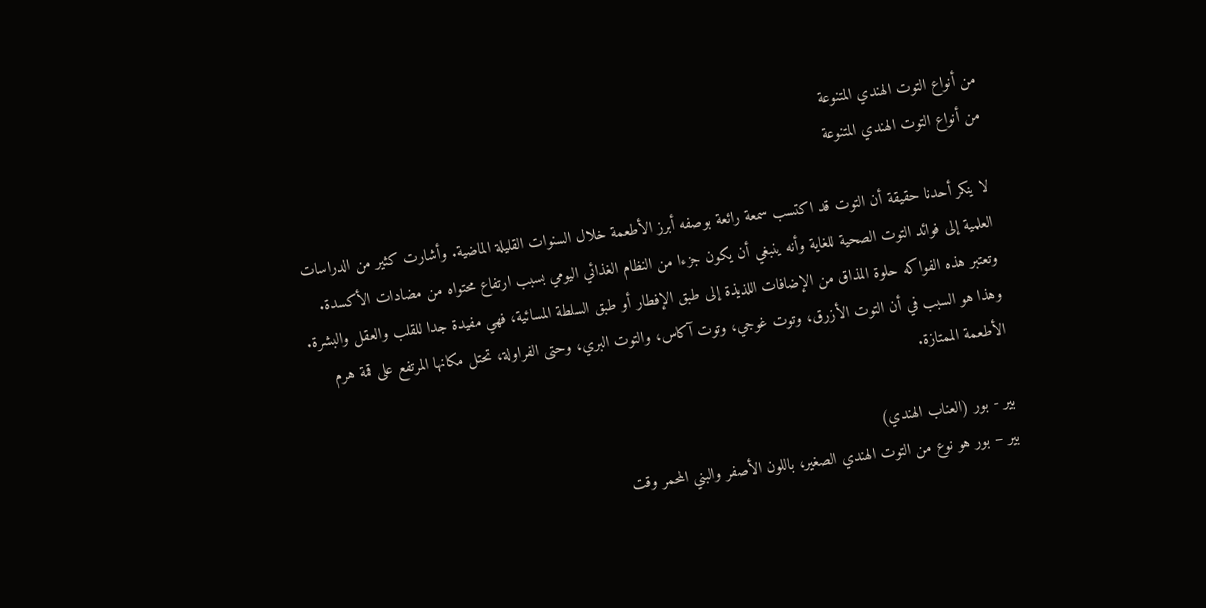من أنواع التوت الهندي المتنوعة
من أنواع التوت الهندي المتنوعة

لا ينكر أحدنا حقيقة أن التوت قد اكتسب سمعة رائعة بوصفه أبرز الأطعمة خلال السنوات القليلة الماضية. وأشارت كثير من الدراسات العلمية إلى فوائد التوت الصحية للغاية وأنه ينبغي أن يكون جزءا من النظام الغذائي اليومي بسبب ارتفاع محتواه من مضادات الأكسدة.
وتعتبر هذه الفواكه حلوة المذاق من الإضافات اللذيذة إلى طبق الإفطار أو طبق السلطة المسائية، فهي مفيدة جدا للقلب والعقل والبشرة.
وهذا هو السبب في أن التوت الأزرق، وتوت غوجي، وتوت آكاس، والتوت البري، وحتى الفراولة، تحتل مكانها المرتفع على قمة هرم الأطعمة الممتازة.

بير - بور (العناب الهندي)
بير – بور هو نوع من التوت الهندي الصغير، باللون الأصفر والبني المحمر وقت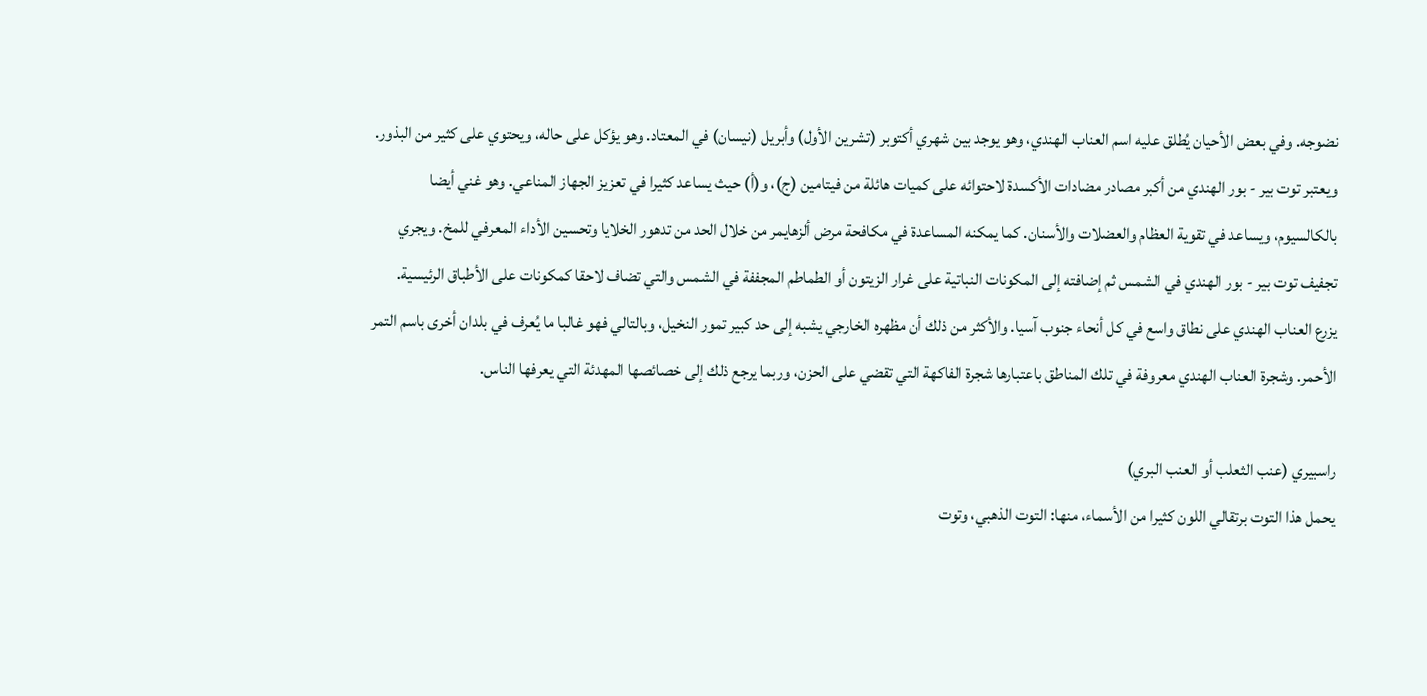نضوجه. وفي بعض الأحيان يُطلق عليه اسم العناب الهندي، وهو يوجد بين شهري أكتوبر (تشرين الأول) وأبريل (نيسان) في المعتاد. وهو يؤكل على حاله، ويحتوي على كثير من البذور.
ويعتبر توت بير - بور الهندي من أكبر مصادر مضادات الأكسدة لاحتوائه على كميات هائلة من فيتامين (ج)، و(أ) حيث يساعد كثيرا في تعزيز الجهاز المناعي. وهو غني أيضا بالكالسيوم، ويساعد في تقوية العظام والعضلات والأسنان. كما يمكنه المساعدة في مكافحة مرض ألزهايمر من خلال الحد من تدهور الخلايا وتحسين الأداء المعرفي للمخ. ويجري تجفيف توت بير - بور الهندي في الشمس ثم إضافته إلى المكونات النباتية على غرار الزيتون أو الطماطم المجففة في الشمس والتي تضاف لاحقا كمكونات على الأطباق الرئيسية.
يزرع العناب الهندي على نطاق واسع في كل أنحاء جنوب آسيا. والأكثر من ذلك أن مظهره الخارجي يشبه إلى حد كبير تمور النخيل، وبالتالي فهو غالبا ما يُعرف في بلدان أخرى باسم التمر الأحمر. وشجرة العناب الهندي معروفة في تلك المناطق باعتبارها شجرة الفاكهة التي تقضي على الحزن، وربما يرجع ذلك إلى خصائصها المهدئة التي يعرفها الناس.

راسبيري (عنب الثعلب أو العنب البري)
يحمل هذا التوت برتقالي اللون كثيرا من الأسماء، منها: التوت الذهبي، وتوت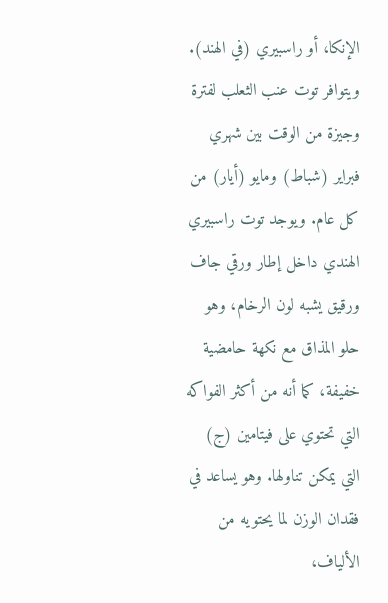الإنكا، أو راسبيري (في الهند). ويتوافر توت عنب الثعلب لفترة وجيزة من الوقت بين شهري فبراير (شباط) ومايو (أيار) من كل عام. ويوجد توت راسبيري الهندي داخل إطار ورقي جاف ورقيق يشبه لون الرخام، وهو حلو المذاق مع نكهة حامضية خفيفة، كما أنه من أكثر الفواكه التي تحتوي على فيتامين (ج) التي يمكن تناولها. وهو يساعد في فقدان الوزن لما يحتويه من الألياف،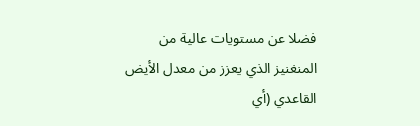فضلا عن مستويات عالية من المنغنيز الذي يعزز من معدل الأيض القاعدي (أي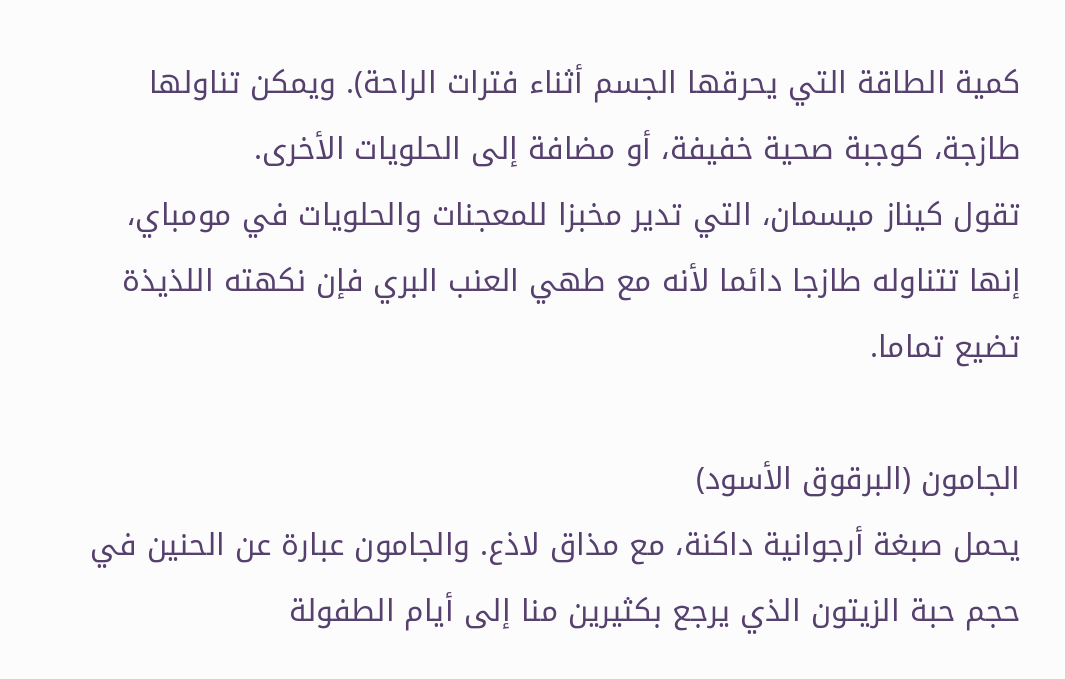كمية الطاقة التي يحرقها الجسم أثناء فترات الراحة). ويمكن تناولها طازجة، كوجبة صحية خفيفة، أو مضافة إلى الحلويات الأخرى.
تقول كيناز ميسمان، التي تدير مخبزا للمعجنات والحلويات في مومباي، إنها تتناوله طازجا دائما لأنه مع طهي العنب البري فإن نكهته اللذيذة تضيع تماما.

الجامون (البرقوق الأسود)
يحمل صبغة أرجوانية داكنة، مع مذاق لاذع. والجامون عبارة عن الحنين في حجم حبة الزيتون الذي يرجع بكثيرين منا إلى أيام الطفولة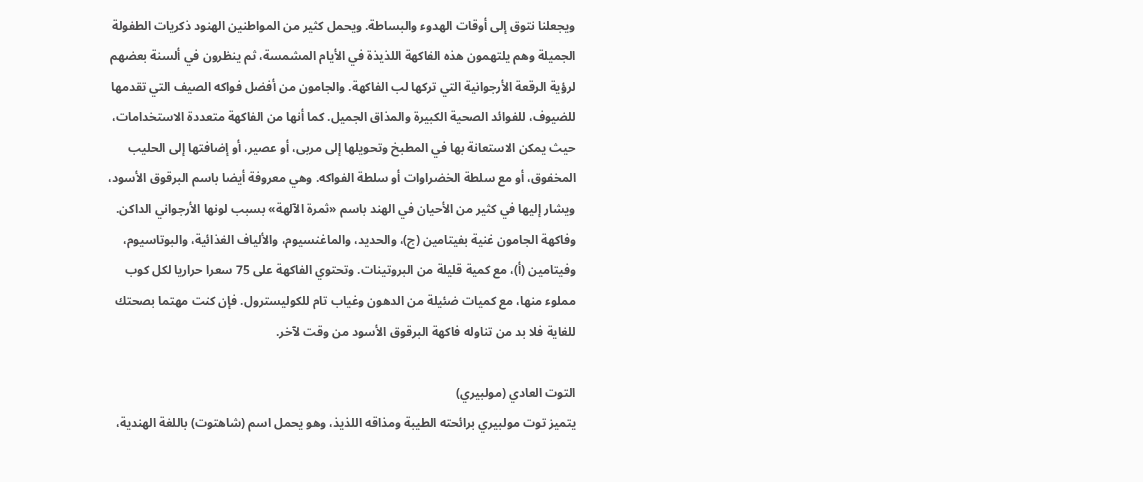ويجعلنا نتوق إلى أوقات الهدوء والبساطة. ويحمل كثير من المواطنين الهنود ذكريات الطفولة الجميلة وهم يلتهمون هذه الفاكهة اللذيذة في الأيام المشمسة، ثم ينظرون في ألسنة بعضهم لرؤية الرقعة الأرجوانية التي تركها لب الفاكهة. والجامون من أفضل فواكه الصيف التي تقدمها للضيوف، للفوائد الصحية الكبيرة والمذاق الجميل. كما أنها من الفاكهة متعددة الاستخدامات، حيث يمكن الاستعانة بها في المطبخ وتحويلها إلى مربى، أو عصير، أو إضافتها إلى الحليب المخفوق، أو مع سلطة الخضراوات أو سلطة الفواكه. وهي معروفة أيضا باسم البرقوق الأسود، ويشار إليها في كثير من الأحيان في الهند باسم «ثمرة الآلهة» بسبب لونها الأرجواني الداكن.
وفاكهة الجامون غنية بفيتامين (ج)، والحديد، والماغنسيوم، والألياف الغذائية، والبوتاسيوم، وفيتامين (أ)، مع كمية قليلة من البروتينات. وتحتوي الفاكهة على 75 سعرا حراريا لكل كوب مملوء منها، مع كميات ضئيلة من الدهون وغياب تام للكوليسترول. فإن كنت مهتما بصحتك للغاية فلا بد من تناوله فاكهة البرقوق الأسود من وقت لآخر.

التوت العادي (مولبيري)
يتميز توت مولبيري برائحته الطيبة ومذاقه اللذيذ، وهو يحمل اسم (شاهتوت) باللغة الهندية،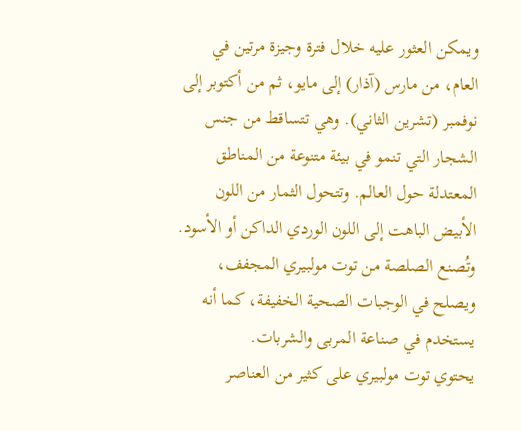ويمكن العثور عليه خلال فترة وجيزة مرتين في العام، من مارس (آذار) إلى مايو، ثم من أكتوبر إلى نوفمبر (تشرين الثاني). وهي تتساقط من جنس الشجار التي تنمو في بيئة متنوعة من المناطق المعتدلة حول العالم. وتتحول الثمار من اللون الأبيض الباهت إلى اللون الوردي الداكن أو الأسود. وتُصنع الصلصة من توت مولبيري المجفف، ويصلح في الوجبات الصحية الخفيفة، كما أنه يستخدم في صناعة المربى والشربات.
يحتوي توت مولبيري على كثير من العناصر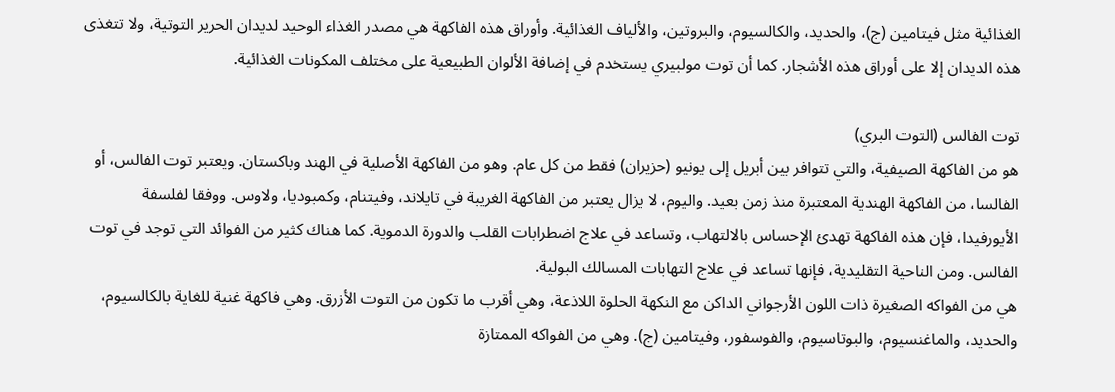الغذائية مثل فيتامين (ج)، والحديد، والكالسيوم، والبروتين، والألياف الغذائية. وأوراق هذه الفاكهة هي مصدر الغذاء الوحيد لديدان الحرير التوتية، ولا تتغذى هذه الديدان إلا على أوراق هذه الأشجار. كما أن توت مولبيري يستخدم في إضافة الألوان الطبيعية على مختلف المكونات الغذائية.

توت الفالس (التوت البري)
هو من الفاكهة الصيفية، والتي تتوافر بين أبريل إلى يونيو (حزيران) فقط من كل عام. وهو من الفاكهة الأصلية في الهند وباكستان. ويعتبر توت الفالس، أو الفالسا، من الفاكهة الهندية المعتبرة منذ زمن بعيد. واليوم، لا يزال يعتبر من الفاكهة الغريبة في تايلاند، وفيتنام، وكمبوديا، ولاوس. ووفقا لفلسفة الأيورفيدا، فإن هذه الفاكهة تهدئ الإحساس بالالتهاب، وتساعد في علاج اضطرابات القلب والدورة الدموية. كما هناك كثير من الفوائد التي توجد في توت الفالس. ومن الناحية التقليدية، فإنها تساعد في علاج التهابات المسالك البولية.
هي من الفواكه الصغيرة ذات اللون الأرجواني الداكن مع النكهة الحلوة اللاذعة، وهي أقرب ما تكون من التوت الأزرق. وهي فاكهة غنية للغاية بالكالسيوم، والحديد، والماغنسيوم، والبوتاسيوم، والفوسفور، وفيتامين (ج). وهي من الفواكه الممتازة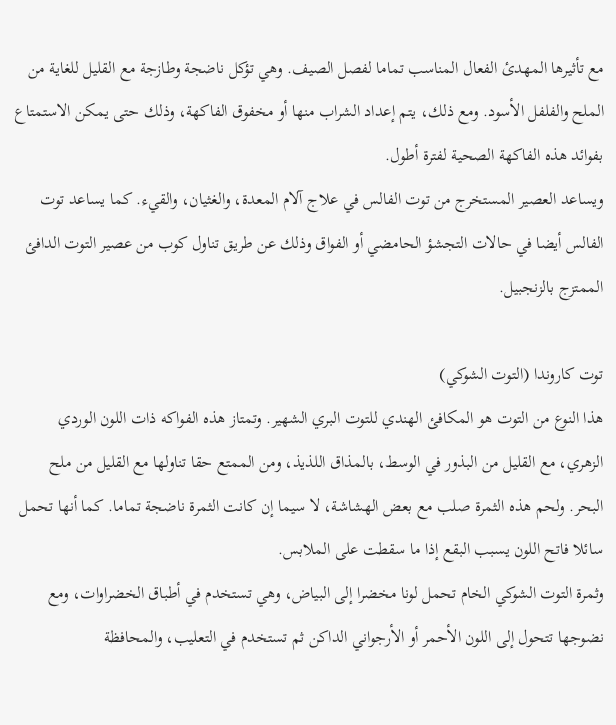مع تأثيرها المهدئ الفعال المناسب تماما لفصل الصيف. وهي تؤكل ناضجة وطازجة مع القليل للغاية من الملح والفلفل الأسود. ومع ذلك، يتم إعداد الشراب منها أو مخفوق الفاكهة، وذلك حتى يمكن الاستمتاع بفوائد هذه الفاكهة الصحية لفترة أطول.
ويساعد العصير المستخرج من توت الفالس في علاج آلام المعدة، والغثيان، والقيء. كما يساعد توت الفالس أيضا في حالات التجشؤ الحامضي أو الفواق وذلك عن طريق تناول كوب من عصير التوت الدافئ الممتزج بالزنجبيل.

توت كاروندا (التوت الشوكي)
هذا النوع من التوت هو المكافئ الهندي للتوت البري الشهير. وتمتاز هذه الفواكه ذات اللون الوردي الزهري، مع القليل من البذور في الوسط، بالمذاق اللذيذ، ومن الممتع حقا تناولها مع القليل من ملح البحر. ولحم هذه الثمرة صلب مع بعض الهشاشة، لا سيما إن كانت الثمرة ناضجة تماما. كما أنها تحمل سائلا فاتح اللون يسبب البقع إذا ما سقطت على الملابس.
وثمرة التوت الشوكي الخام تحمل لونا مخضرا إلى البياض، وهي تستخدم في أطباق الخضراوات، ومع نضوجها تتحول إلى اللون الأحمر أو الأرجواني الداكن ثم تستخدم في التعليب، والمحافظة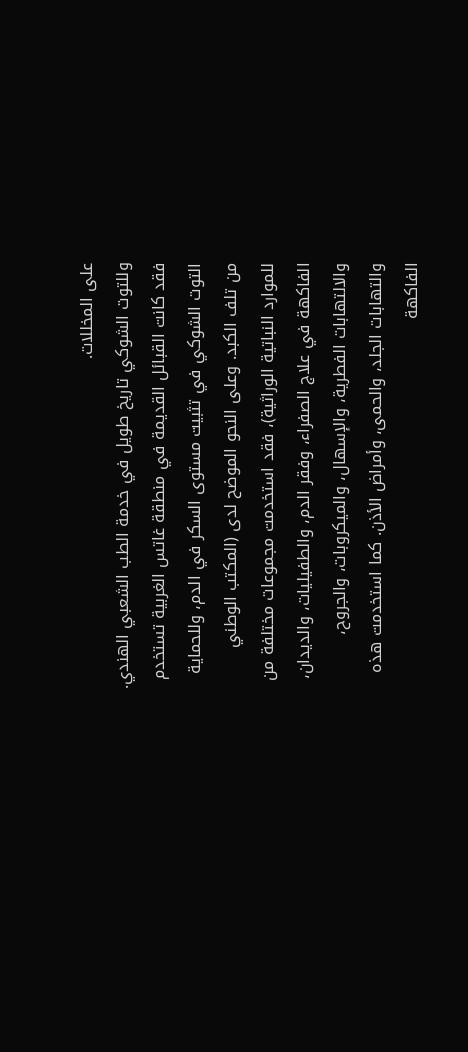على المخللات.
وللتوت الشوكي تاريخ طويل في خدمة الطب الشعبي الهندي. فقد كانت القبائل القديمة في منطقة غاتس الغربية تستخدم التوت الشوكي في تثبيت مستوى السكر في الدم، وللحماية من تلف الكبد. وعلى النحو الموضح لدى (المكتب الوطني للموارد النباتية الوراثية)، فقد استخدمت مجموعات مختلفة من الفاكهة في علاج الصفراء، وفقر الدم، والطفيليات، والديدان، والالتهابات الفطرية، والإسهال، والميكروبات، والجروح، والتهابات الجلد، والحمى، وأمراض الأذن. كما استخدمت هذه الفاكهة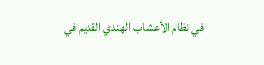في نظام الأعشاب الهندي القديم في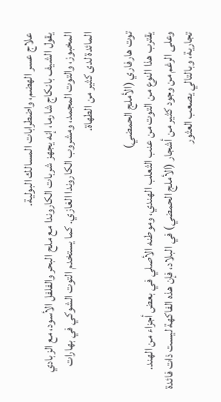علاج عسر الهضم، واضطرابات المسالك البولية.
يقول الشيف بانكاج شارما، إنه يجهز شربات الكاروندا مع ملح البحر والفلفل الأسود، مع الزبادي المخبوز، والتوت المجمد، ومشروب الكاروندا الغازي. كما يستخدم التوت الشوكي في بهارات المائدة لدى كثير من الطهاة.

توت هارفاري (الأملج الحمضي)
يقترب هذا النوع من التوت من عنب الثعلب الهندي، وموطنه الأصلي في بعض أجزاء من الهند.
وعلى الرغم من وجود كثير من أشجار (الأملج الحمضي) في البلاد، فإن هذه الفاكهة ليست ذات فائدة تجارية، وبالتالي يصعب العثور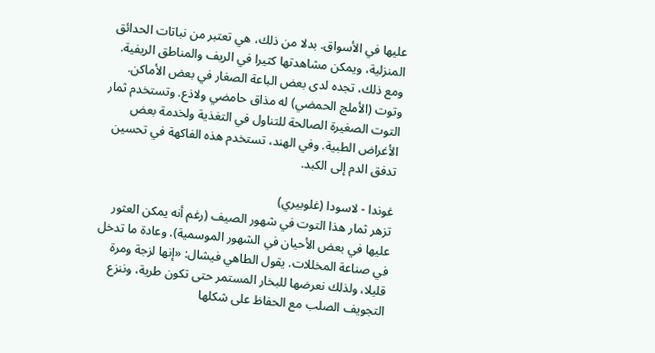عليها في الأسواق. بدلا من ذلك، هي تعتبر من نباتات الحدائق المنزلية، ويمكن مشاهدتها كثيرا في الريف والمناطق الريفية. ومع ذلك، تجده لدى بعض الباعة الصغار في بعض الأماكن.
وتوت (الأملج الحمضي) له مذاق حامضي ولاذع. وتستخدم ثمار التوت الصغيرة الصالحة للتناول في التغذية ولخدمة بعض الأغراض الطبية. وفي الهند، تستخدم هذه الفاكهة في تحسين تدفق الدم إلى الكبد.

غوندا - لاسودا (غلوبيري)
تزهر ثمار هذا التوت في شهور الصيف (رغم أنه يمكن العثور عليها في بعض الأحيان في الشهور الموسمية). وعادة ما تدخل في صناعة المخللات. يقول الطاهي فيشال: «إنها لزجة ومرة قليلا، ولذلك نعرضها للبخار المستمر حتى تكون طرية، وننزع التجويف الصلب مع الحفاظ على شكلها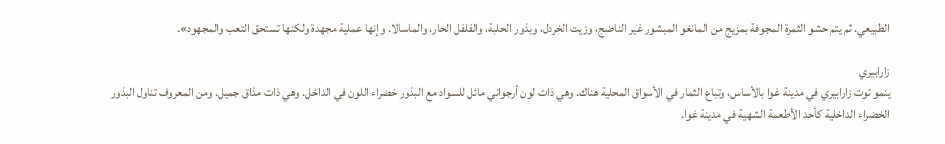الطبيعي. ثم يتم حشو الثمرة المجوفة بمزيج من المانغو المبشور غير الناضج، وزيت الخردل، وبذور الحلبة، والفلفل الحار، والماسالا. وإنها عملية مجهدة ولكنها تستحق التعب والمجهود».

زارابيري
ينمو توت زارابيري في مدينة غوا بالأساس، وتباع الثمار في الأسواق المحلية هناك. وهي ذات لون أرجواني مائل للسواد مع البذور خضراء اللون في الداخل. وهي ذات مذاق جميل. ومن المعروف تناول البذور الخضراء الداخلية كأحد الأطعمة الشهية في مدينة غوا.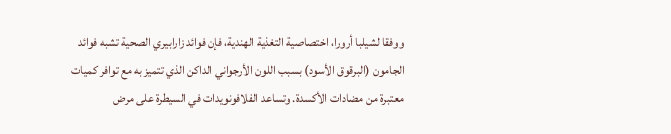ووفقا لشيلبا أرورا، اختصاصية التغذية الهندية، فإن فوائد زارابيري الصحية تشبه فوائد الجامون (البرقوق الأسود) بسبب اللون الأرجواني الداكن الذي تتميز به مع توافر كميات معتبرة من مضادات الأكسدة. وتساعد الفلافونويدات في السيطرة على مرض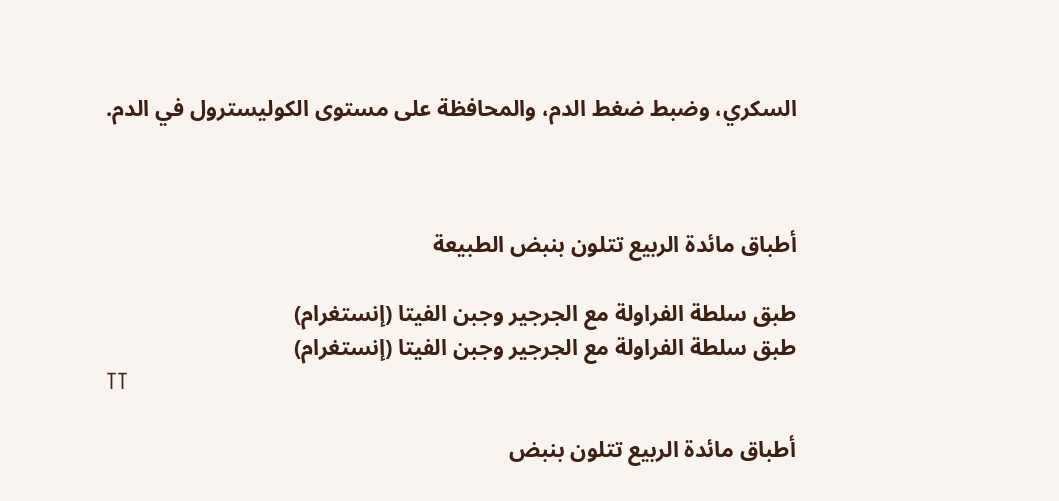السكري، وضبط ضغط الدم، والمحافظة على مستوى الكوليسترول في الدم.



أطباق مائدة الربيع تتلون بنبض الطبيعة

طبق سلطة الفراولة مع الجرجير وجبن الفيتا (إنستغرام)
طبق سلطة الفراولة مع الجرجير وجبن الفيتا (إنستغرام)
TT

أطباق مائدة الربيع تتلون بنبض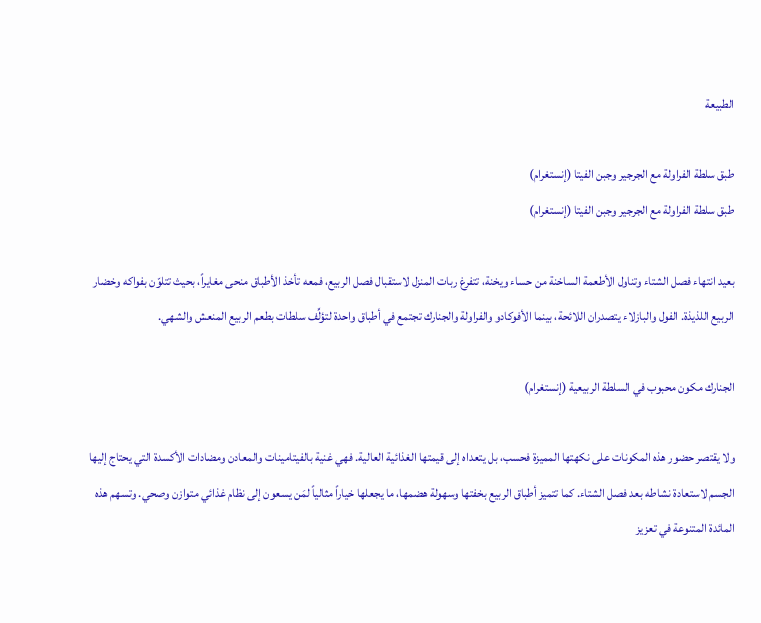الطبيعة

طبق سلطة الفراولة مع الجرجير وجبن الفيتا (إنستغرام)
طبق سلطة الفراولة مع الجرجير وجبن الفيتا (إنستغرام)

بعيد انتهاء فصل الشتاء وتناول الأطعمة الساخنة من حساء ويخنة، تتفرغ ربات المنزل لاستقبال فصل الربيع، فمعه تأخذ الأطباق منحى مغايراً، بحيث تتلوّن بفواكه وخضار الربيع اللذيذة. الفول والبازلاء يتصدران اللائحة، بينما الأفوكادو والفراولة والجنارك تجتمع في أطباق واحدة لتؤلِّف سلطات بطعم الربيع المنعش والشهي.

الجنارك مكون محبوب في السلطة الربيعية (إنستغرام)

ولا يقتصر حضور هذه المكونات على نكهتها المميزة فحسب، بل يتعداه إلى قيمتها الغذائية العالية. فهي غنية بالفيتامينات والمعادن ومضادات الأكسدة التي يحتاج إليها الجسم لاستعادة نشاطه بعد فصل الشتاء. كما تتميز أطباق الربيع بخفتها وسهولة هضمها، ما يجعلها خياراً مثالياً لمَن يسعون إلى نظام غذائي متوازن وصحي. وتسهم هذه المائدة المتنوعة في تعزيز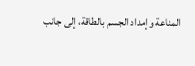المناعة وإمداد الجسم بالطاقة، إلى جانب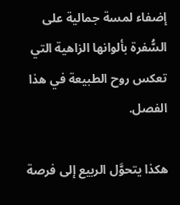إضفاء لمسة جمالية على السُّفرة بألوانها الزاهية التي تعكس روح الطبيعة في هذا الفصل.

هكذا يتحوَّل الربيع إلى فرصة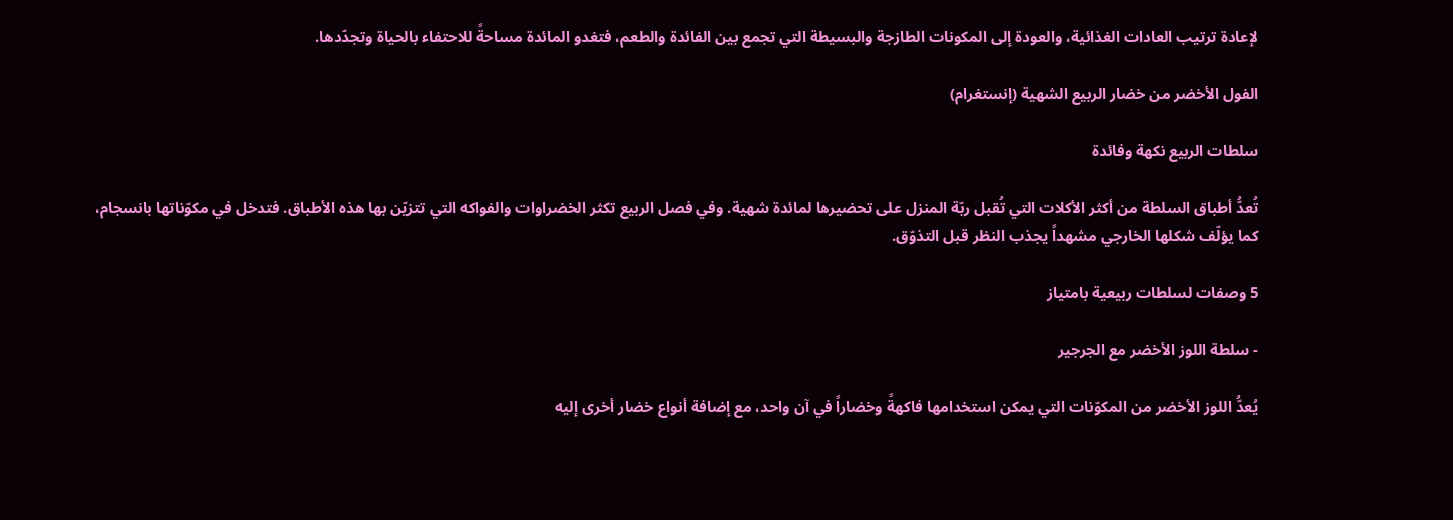لإعادة ترتيب العادات الغذائية، والعودة إلى المكونات الطازجة والبسيطة التي تجمع بين الفائدة والطعم، فتغدو المائدة مساحةً للاحتفاء بالحياة وتجدّدها.

الفول الأخضر من خضار الربيع الشهية (إنستغرام)

سلطات الربيع نكهة وفائدة

تُعدُّ أطباق السلطة من أكثر الأكلات التي تُقبل ربّة المنزل على تحضيرها لمائدة شهية. وفي فصل الربيع تكثر الخضراوات والفواكه التي تتزيّن بها هذه الأطباق. فتدخل في مكوّناتها بانسجام، كما يؤلّف شكلها الخارجي مشهداً يجذب النظر قبل التذوّق.

5 وصفات لسلطات ربيعية بامتياز

- سلطة اللوز الأخضر مع الجرجير

يُعدُّ اللوز الأخضر من المكوّنات التي يمكن استخدامها فاكهةً وخضاراً في آن واحد، مع إضافة أنواع خضار أخرى إليه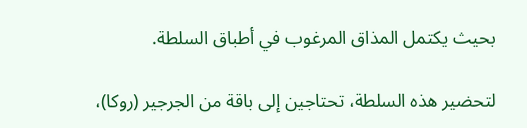بحيث يكتمل المذاق المرغوب في أطباق السلطة.

لتحضير هذه السلطة، تحتاجين إلى باقة من الجرجير (روكا)،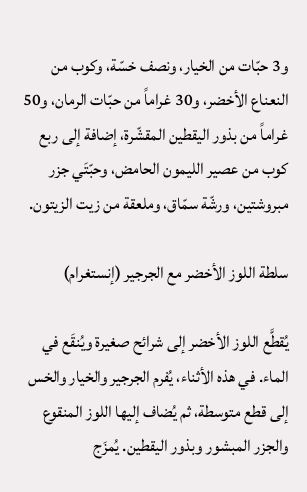و3 حبّات من الخيار، ونصف خسّة، وكوب من النعناع الأخضر، و30 غراماً من حبّات الرمان، و50 غراماً من بذور اليقطين المقشّرة، إضافة إلى ربع كوب من عصير الليمون الحامض، وحبّتَي جزر مبروشتين، ورشّة سمّاق، وملعقة من زيت الزيتون.

سلطة اللوز الأخضر مع الجرجير (إنستغرام)

يُقطَّع اللوز الأخضر إلى شرائح صغيرة ويُنقَع في الماء. في هذه الأثناء، يُفرم الجرجير والخيار والخس إلى قطع متوسطة، ثم يُضاف إليها اللوز المنقوع والجزر المبشور وبذور اليقطين. يُمزَج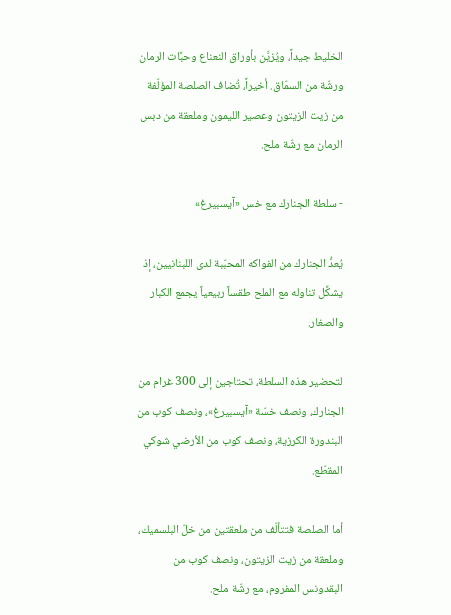الخليط جيداً، ويُزيَّن بأوراق النعناع وحبَّات الرمان ورشّة من السمّاق. أخيراً، تُضاف الصلصة المؤلّفة من زيت الزيتون وعصير الليمون وملعقة من دبس الرمان مع رشّة ملح.

- سلطة الجنارك مع خس «آيسبيرغ»

يُعدُّ الجنارك من الفواكه المحبّبة لدى اللبنانيين، إذ يشكِّل تناوله مع الملح طقساً ربيعياً يجمع الكبار والصغار.

لتحضير هذه السلطة، تحتاجين إلى 300 غرام من الجنارك، ونصف خسّة «آيسبيرغ»، ونصف كوب من البندورة الكرزية، ونصف كوب من الأرضي شوكي المقطّع.

أما الصلصة فتتألّف من ملعقتين من خلّ البلسميك، وملعقة من زيت الزيتون، ونصف كوب من البقدونس المفروم، مع رشّة ملح.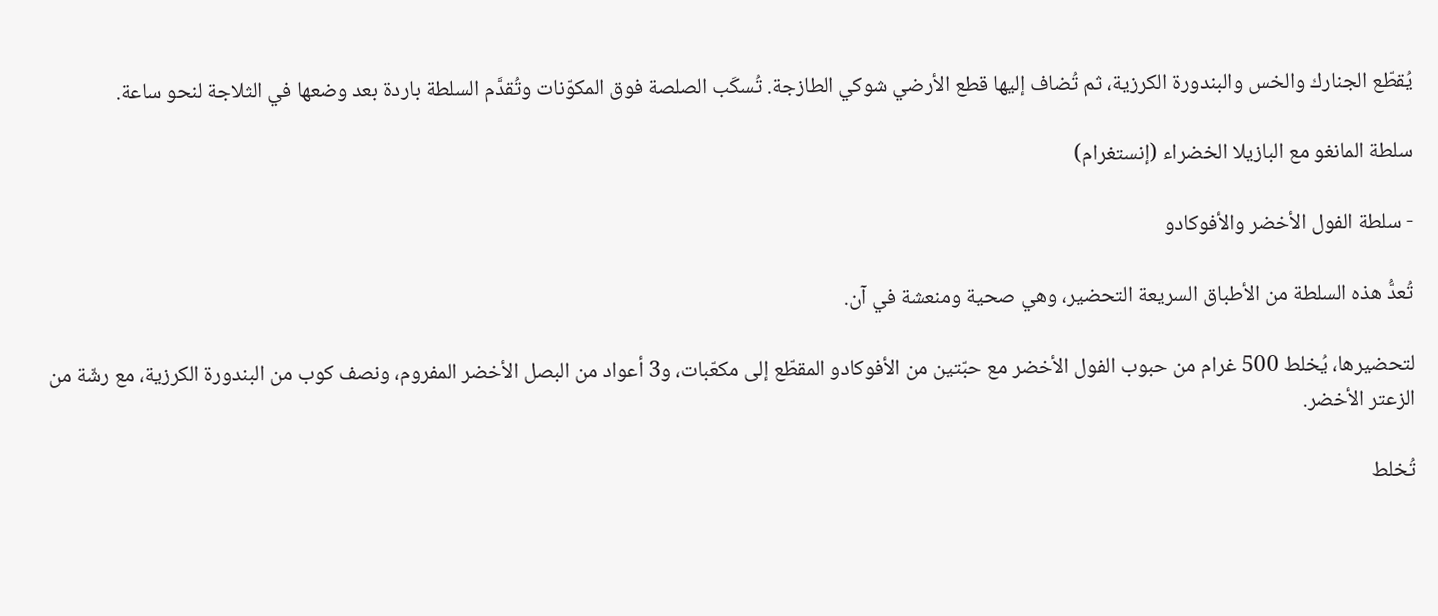يُقطّع الجنارك والخس والبندورة الكرزية، ثم تُضاف إليها قطع الأرضي شوكي الطازجة. تُسكَب الصلصة فوق المكوّنات وتُقدَّم السلطة باردة بعد وضعها في الثلاجة لنحو ساعة.

سلطة المانغو مع البازيلا الخضراء (إنستغرام)

- سلطة الفول الأخضر والأفوكادو

تُعدُّ هذه السلطة من الأطباق السريعة التحضير، وهي صحية ومنعشة في آن.

لتحضيرها، يُخلط 500 غرام من حبوب الفول الأخضر مع حبّتين من الأفوكادو المقطّع إلى مكعّبات، و3 أعواد من البصل الأخضر المفروم، ونصف كوب من البندورة الكرزية، مع رشّة من الزعتر الأخضر.

تُخلط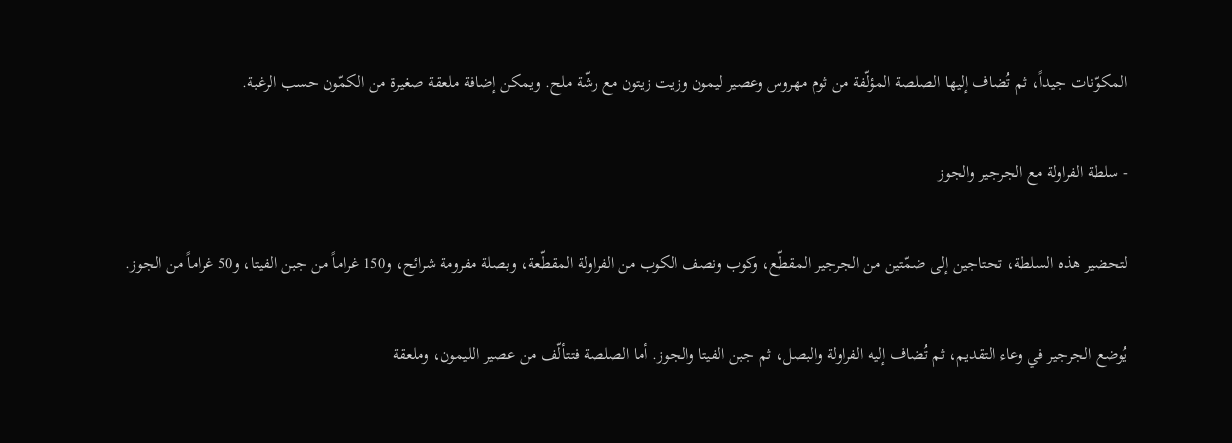المكوّنات جيداً، ثم تُضاف إليها الصلصة المؤلّفة من ثوم مهروس وعصير ليمون وزيت زيتون مع رشّة ملح. ويمكن إضافة ملعقة صغيرة من الكمّون حسب الرغبة.

- سلطة الفراولة مع الجرجير والجوز

لتحضير هذه السلطة، تحتاجين إلى ضمّتين من الجرجير المقطّع، وكوب ونصف الكوب من الفراولة المقطّعة، وبصلة مفرومة شرائح، و150 غراماً من جبن الفيتا، و50 غراماً من الجوز.

يُوضع الجرجير في وعاء التقديم، ثم تُضاف إليه الفراولة والبصل، ثم جبن الفيتا والجوز. أما الصلصة فتتألّف من عصير الليمون، وملعقة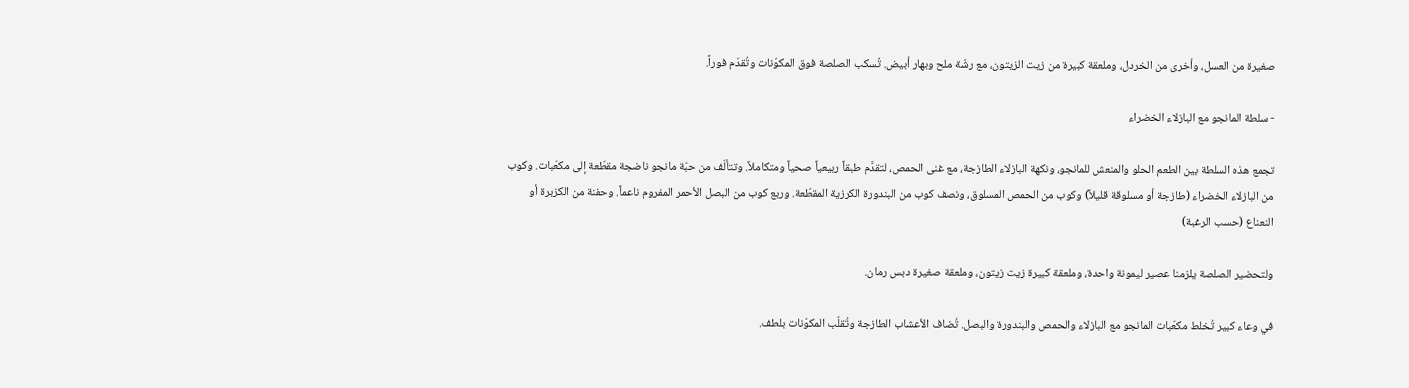صغيرة من العسل، وأخرى من الخردل، وملعقة كبيرة من زيت الزيتون، مع رشّة ملح وبهار أبيض. تُسكب الصلصة فوق المكوّنات وتُقدّم فوراً.

- سلطة المانجو مع البازلاء الخضراء

تجمع هذه السلطة بين الطعم الحلو والمنعش للمانجو، ونكهة البازلاء الطازجة، مع غنى الحمص، لتقدَّم طبقاً ربيعياً صحياً ومتكاملاً. وتتألّف من حبّة مانجو ناضجة مقطّعة إلى مكعّبات. وكوب من البازلاء الخضراء (طازجة أو مسلوقة قليلاً) وكوب من الحمص المسلوق، ونصف كوب من البندورة الكرزية المقطّعة. وربع كوب من البصل الأحمر المفروم ناعماً. وحفنة من الكزبرة أو النعناع (حسب الرغبة)

ولتحضير الصلصة يلزمنا عصير ليمونة واحدة، وملعقة كبيرة زيت زيتون، وملعقة صغيرة دبس رمان.

في وعاء كبير تُخلط مكعّبات المانجو مع البازلاء والحمص والبندورة والبصل. تُضاف الأعشاب الطازجة وتُقلّب المكوّنات بلطف.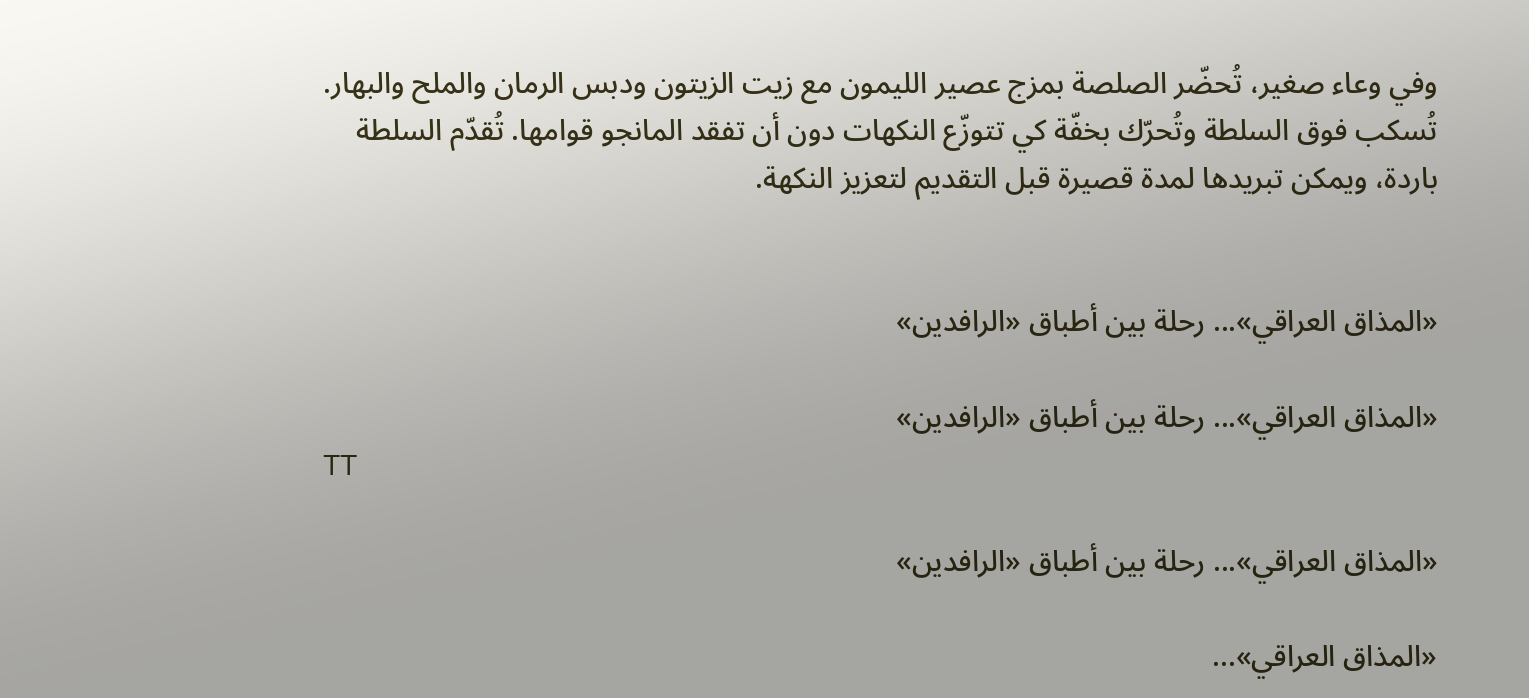وفي وعاء صغير، تُحضّر الصلصة بمزج عصير الليمون مع زيت الزيتون ودبس الرمان والملح والبهار. تُسكب فوق السلطة وتُحرّك بخفّة كي تتوزّع النكهات دون أن تفقد المانجو قوامها. تُقدّم السلطة باردة، ويمكن تبريدها لمدة قصيرة قبل التقديم لتعزيز النكهة.


«المذاق العراقي»... رحلة بين أطباق «الرافدين»

«المذاق العراقي»... رحلة بين أطباق «الرافدين»
TT

«المذاق العراقي»... رحلة بين أطباق «الرافدين»

«المذاق العراقي»...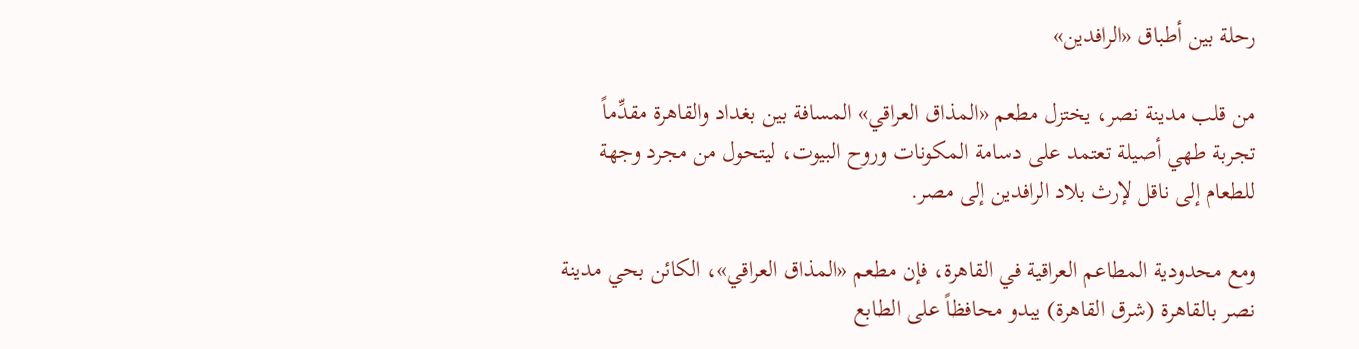رحلة بين أطباق «الرافدين»

من قلب مدينة نصر، يختزل مطعم «المذاق العراقي» المسافة بين بغداد والقاهرة مقدِّماً تجربة طهي أصيلة تعتمد على دسامة المكونات وروح البيوت، ليتحول من مجرد وجهة للطعام إلى ناقل لإرث بلاد الرافدين إلى مصر.

ومع محدودية المطاعم العراقية في القاهرة، فإن مطعم «المذاق العراقي»، الكائن بحي مدينة نصر بالقاهرة (شرق القاهرة) يبدو محافظاً على الطابع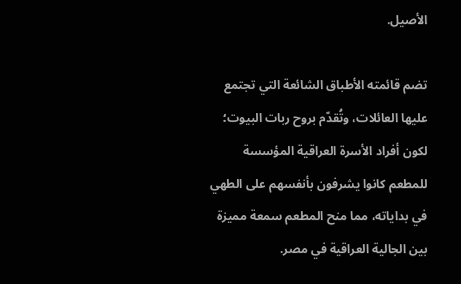الأصيل.

تضم قائمته الأطباق الشائعة التي تجتمع عليها العائلات، وتُقدّم بروح ربات البيوت؛ لكون أفراد الأسرة العراقية المؤسسة للمطعم كانوا يشرفون بأنفسهم على الطهي في بداياته، مما منح المطعم سمعة مميزة بين الجالية العراقية في مصر.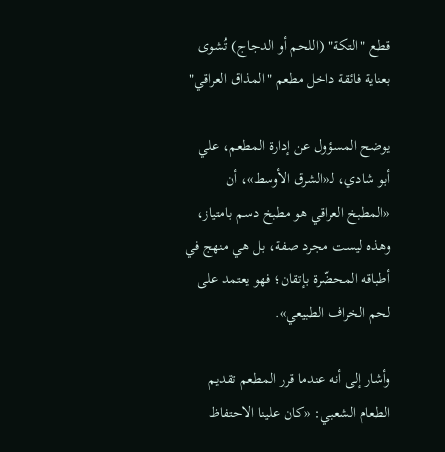قطع "التكة" (اللحم أو الدجاج) تُشوى بعناية فائقة داخل مطعم "المذاق العراقي"

يوضح المسؤول عن إدارة المطعم، علي أبو شادي، لـ«الشرق الأوسط»، أن «المطبخ العراقي هو مطبخ دسم بامتياز، وهذه ليست مجرد صفة، بل هي منهج في أطباقه المحضّرة بإتقان؛ فهو يعتمد على لحم الخراف الطبيعي».

وأشار إلى أنه عندما قرر المطعم تقديم الطعام الشعبي: «كان علينا الاحتفاظ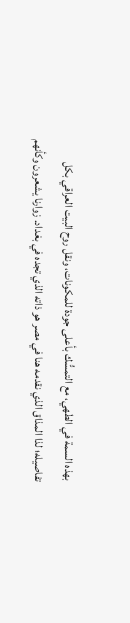بهذه السمة في الطهي، مع التمسُّك بأعلى جودة للمكونات، ونقل روح البيت العراقي بكل تفاصيله؛ لذا المذاق الذي نقدمه هنا في مصر هو ذاته الذي تجده في بغداد. زوارنا يشعرون وكأنهم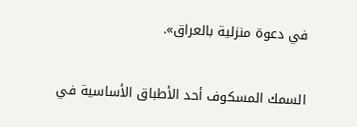في دعوة منزلية بالعراق».

السمك المسكوف أحد الأطباق الأساسية في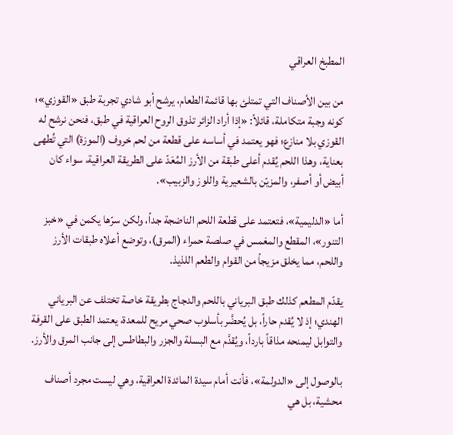المطبخ العراقي

من بين الأصناف التي تمتلئ بها قائمة الطعام، يرشح أبو شادي تجربة طبق «القوزي»؛ كونه وجبة متكاملة، قائلاً: «إذا أراد الزائر تذوق الروح العراقية في طبق، فنحن نرشح له القوزي بلا منازع؛ فهو يعتمد في أساسه على قطعة من لحم خروف (الموزة) التي تُطهى بعناية، وهذا اللحم يُقدم أعلى طبقة من الأرز المُعَدّ على الطريقة العراقية، سواء كان أبيض أو أصفر، والمزيّن بالشعيرية واللوز والزبيب».

أما «الدليمية»، فتعتمد على قطعة اللحم الناضجة جداً، ولكن سرّها يكمن في «خبز التنور»، المقطع والمغمس في صلصة حمراء (المرق)، وتوضع أعلاه طبقات الأرز واللحم، مما يخلق مزيجاً من القوام والطعم اللذيذ.

يقدّم المطعم كذلك طبق البرياني باللحم والدجاج بطريقة خاصة تختلف عن البرياني الهندي؛ إذ لا يُقدم حاراً، بل يُحضَّر بأسلوب صحي مريح للمعدة، يعتمد الطبق على القرفة والتوابل ليمنحه مذاقاً بارداً، ويُقدَّم مع البسلة والجزر والبطاطس إلى جانب المرق والأرز.

بالوصول إلى «الدولمة»، فأنت أمام سيدة المائدة العراقية، وهي ليست مجرد أصناف محشية، بل هي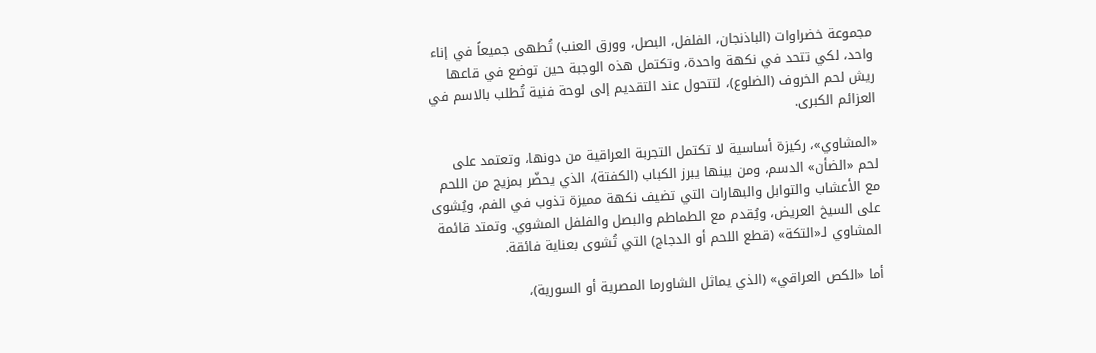مجموعة خضراوات (الباذنجان، الفلفل، البصل، وورق العنب) تُطهى جميعاً في إناء واحد، لكي تتحد في نكهة واحدة، وتكتمل هذه الوجبة حين توضع في قاعها ريش لحم الخروف (الضلوع)، لتتحول عند التقديم إلى لوحة فنية تُطلب بالاسم في العزائم الكبرى.

«المشاوي»، ركيزة أساسية لا تكتمل التجربة العراقية من دونها، وتعتمد على لحم «الضأن» الدسم، ومن بينها يبرز الكباب (الكفتة)، الذي يحضّر بمزيج من اللحم مع الأعشاب والتوابل والبهارات التي تضيف نكهة مميزة تذوب في الفم، ويُشوى على السيخ العريض، ويُقدم مع الطماطم والبصل والفلفل المشوي. وتمتد قائمة المشاوي لـ«التكة» (قطع اللحم أو الدجاج) التي تُشوى بعناية فائقة.

أما «الكص العراقي» (الذي يماثل الشاورما المصرية أو السورية)،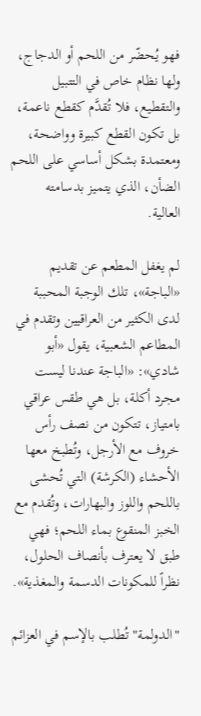فهو يُحضّر من اللحم أو الدجاج، ولها نظام خاص في التتبيل والتقطيع، فلا تُقدَّم كقطع ناعمة، بل تكون القطع كبيرة وواضحة، ومعتمدة بشكل أساسي على اللحم الضأن، الذي يتميز بدسامته العالية.

لم يغفل المطعم عن تقديم «الباجة»، تلك الوجبة المحببة لدى الكثير من العراقيين وتقدم في المطاعم الشعبية، يقول «أبو شادي»: «الباجة عندنا ليست مجرد أكلة، بل هي طقس عراقي بامتياز، تتكون من نصف رأس خروف مع الأرجل، وتُطبخ معها الأحشاء (الكرشة) التي تُحشى باللحم واللوز والبهارات، وتُقدم مع الخبز المنقوع بماء اللحم؛ فهي طبق لا يعترف بأنصاف الحلول، نظراً للمكونات الدسمة والمغذية».

"الدولمة" تُطلب بالإسم في العزائم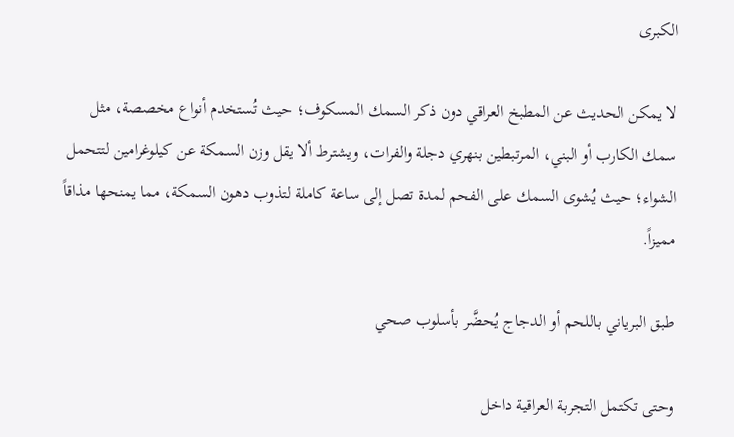الكبرى

لا يمكن الحديث عن المطبخ العراقي دون ذكر السمك المسكوف؛ حيث تُستخدم أنواع مخصصة، مثل سمك الكارب أو البني، المرتبطين بنهري دجلة والفرات، ويشترط ألا يقل وزن السمكة عن كيلوغرامين لتتحمل الشواء؛ حيث يُشوى السمك على الفحم لمدة تصل إلى ساعة كاملة لتذوب دهون السمكة، مما يمنحها مذاقاً مميزاً.

طبق البرياني باللحم أو الدجاج يُحضَّر بأسلوب صحي

وحتى تكتمل التجربة العراقية داخل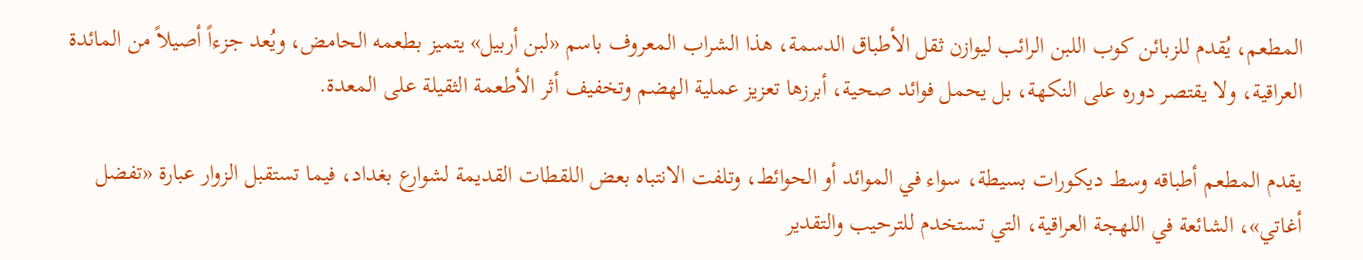المطعم، يُقدم للزبائن كوب اللبن الرائب ليوازن ثقل الأطباق الدسمة، هذا الشراب المعروف باسم «لبن أربيل» يتميز بطعمه الحامض، ويُعد جزءاً أصيلاً من المائدة العراقية، ولا يقتصر دوره على النكهة، بل يحمل فوائد صحية، أبرزها تعزيز عملية الهضم وتخفيف أثر الأطعمة الثقيلة على المعدة.

يقدم المطعم أطباقه وسط ديكورات بسيطة، سواء في الموائد أو الحوائط، وتلفت الانتباه بعض اللقطات القديمة لشوارع بغداد، فيما تستقبل الزوار عبارة «تفضل أغاتي»، الشائعة في اللهجة العراقية، التي تستخدم للترحيب والتقدير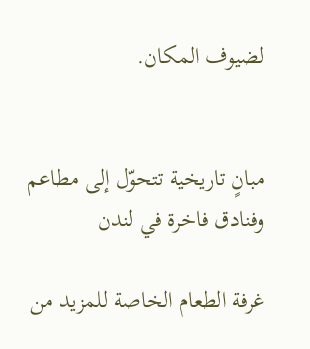لضيوف المكان.


مبانٍ تاريخية تتحوّل إلى مطاعم وفنادق فاخرة في لندن

غرفة الطعام الخاصة للمزيد من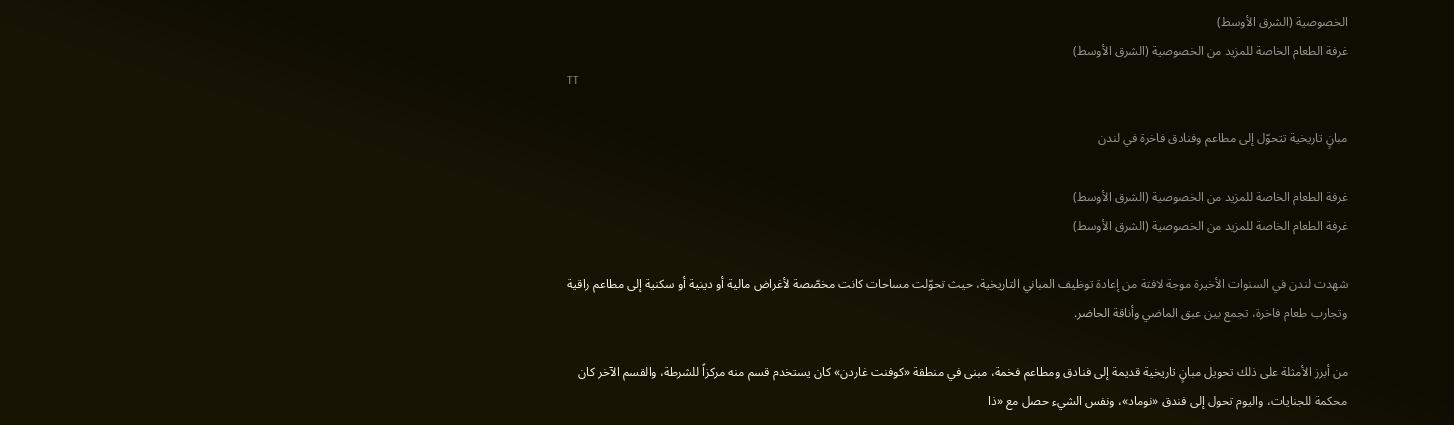الخصوصية (الشرق الأوسط)
غرفة الطعام الخاصة للمزيد من الخصوصية (الشرق الأوسط)
TT

مبانٍ تاريخية تتحوّل إلى مطاعم وفنادق فاخرة في لندن

غرفة الطعام الخاصة للمزيد من الخصوصية (الشرق الأوسط)
غرفة الطعام الخاصة للمزيد من الخصوصية (الشرق الأوسط)

شهدت لندن في السنوات الأخيرة موجة لافتة من إعادة توظيف المباني التاريخية، حيث تحوّلت مساحات كانت مخصّصة لأغراض مالية أو دينية أو سكنية إلى مطاعم راقية وتجارب طعام فاخرة، تجمع بين عبق الماضي وأناقة الحاضر.

من أبرز الأمثلة على ذلك تحويل مبانٍ تاريخية قديمة إلى فنادق ومطاعم فخمة، مبنى في منطقة «كوفنت غاردن» كان يستخدم قسم منه مركزاً للشرطة، والقسم الآخر كان محكمة للجنايات، واليوم تحول إلى فندق «نوماد»، ونفس الشيء حصل مع «ذا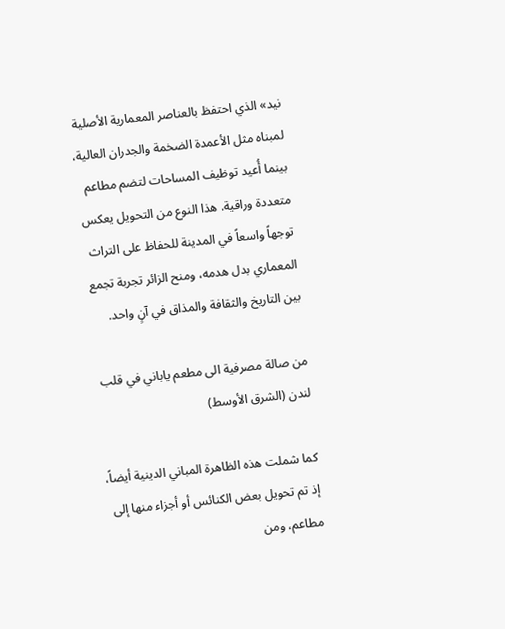نيد» الذي احتفظ بالعناصر المعمارية الأصلية لمبناه مثل الأعمدة الضخمة والجدران العالية، بينما أُعيد توظيف المساحات لتضم مطاعم متعددة وراقية. هذا النوع من التحويل يعكس توجهاً واسعاً في المدينة للحفاظ على التراث المعماري بدل هدمه، ومنح الزائر تجربة تجمع بين التاريخ والثقافة والمذاق في آنٍ واحد.

من صالة مصرفية الى مطعم ياباني في قلب لندن (الشرق الأوسط)

كما شملت هذه الظاهرة المباني الدينية أيضاً، إذ تم تحويل بعض الكنائس أو أجزاء منها إلى مطاعم، ومن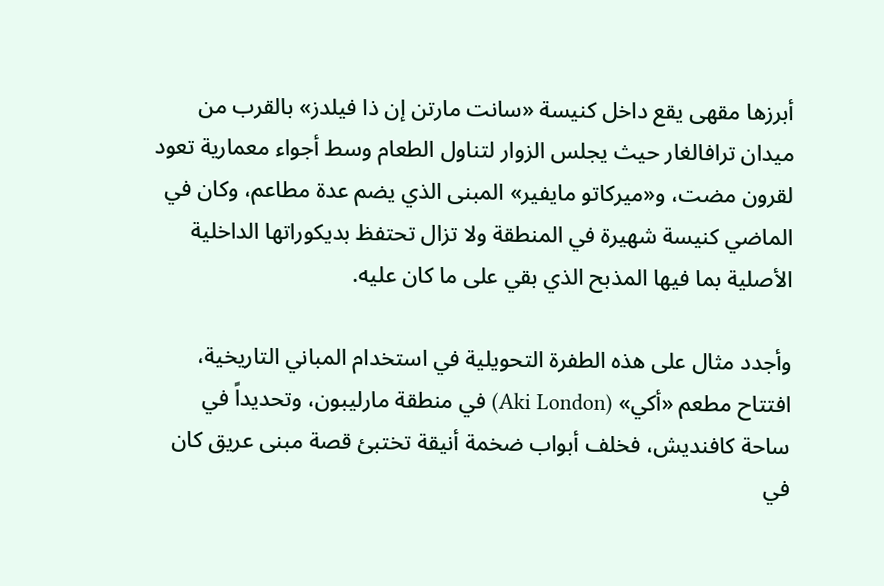أبرزها مقهى يقع داخل كنيسة «سانت مارتن إن ذا فيلدز» بالقرب من ميدان ترافالغار حيث يجلس الزوار لتناول الطعام وسط أجواء معمارية تعود لقرون مضت، و«ميركاتو مايفير» المبنى الذي يضم عدة مطاعم، وكان في الماضي كنيسة شهيرة في المنطقة ولا تزال تحتفظ بديكوراتها الداخلية الأصلية بما فيها المذبح الذي بقي على ما كان عليه.

وأجدد مثال على هذه الطفرة التحويلية في استخدام المباني التاريخية، افتتاح مطعم «أكي» (Aki London) في منطقة مارليبون، وتحديداً في ساحة كافنديش، فخلف أبواب ضخمة أنيقة تختبئ قصة مبنى عريق كان في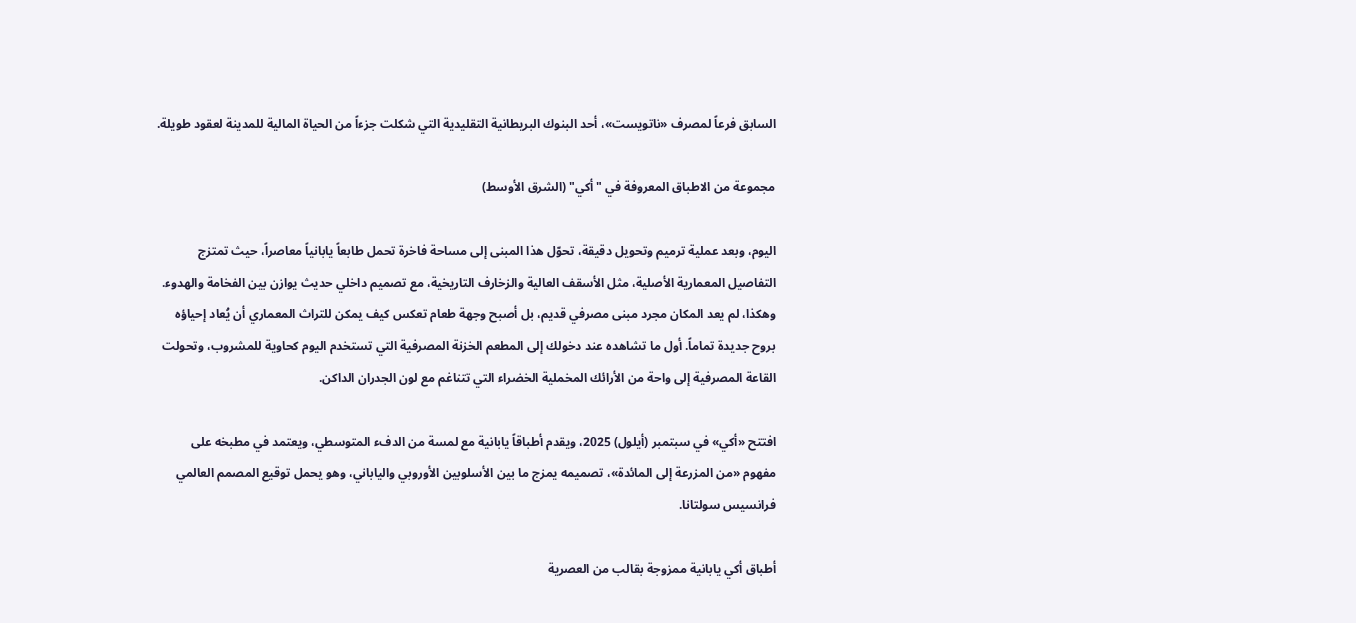السابق فرعاً لمصرف «ناتويست»، أحد البنوك البريطانية التقليدية التي شكلت جزءاً من الحياة المالية للمدينة لعقود طويلة.

مجموعة من الاطباق المعروفة في "أكي" (الشرق الأوسط)

اليوم، وبعد عملية ترميم وتحويل دقيقة، تحوّل هذا المبنى إلى مساحة فاخرة تحمل طابعاً يابانياً معاصراً، حيث تمتزج التفاصيل المعمارية الأصلية، مثل الأسقف العالية والزخارف التاريخية، مع تصميم داخلي حديث يوازن بين الفخامة والهدوء. وهكذا، لم يعد المكان مجرد مبنى مصرفي قديم، بل أصبح وجهة طعام تعكس كيف يمكن للتراث المعماري أن يُعاد إحياؤه بروح جديدة تماماً. أول ما تشاهده عند دخولك إلى المطعم الخزنة المصرفية التي تستخدم اليوم كحاوية للمشروب، وتحولت القاعة المصرفية إلى واحة من الأرائك المخملية الخضراء التي تتناغم مع لون الجدران الداكن.

افتتح «أكي» في سبتمبر (أيلول) 2025، ويقدم أطباقاً يابانية مع لمسة من الدفء المتوسطي، ويعتمد في مطبخه على مفهوم «من المزرعة إلى المائدة»، تصميمه يمزج ما بين الأسلوبين الأوروبي والياباني، وهو يحمل توقيع المصمم العالمي فرانسيس سولتانا.

أطباق أكي يابانية ممزوجة بقالب من العصرية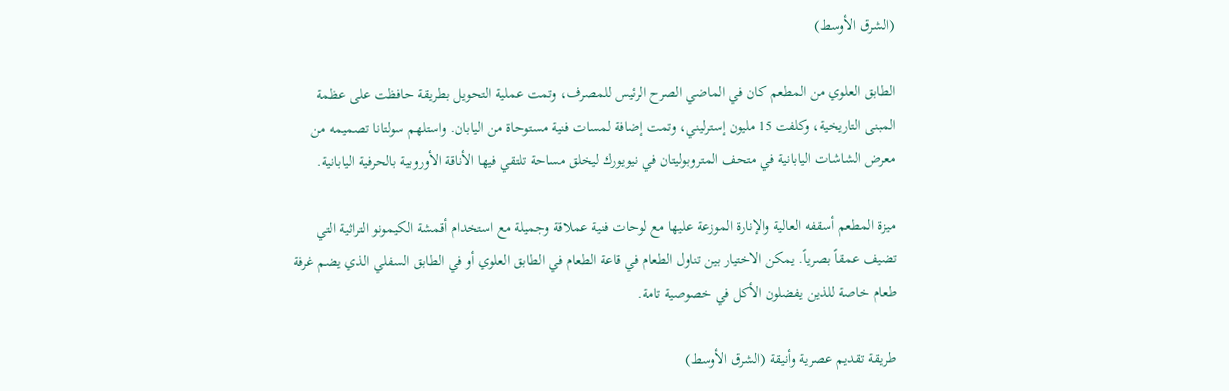(الشرق الأوسط)

الطابق العلوي من المطعم كان في الماضي الصرح الرئيس للمصرف، وتمت عملية التحويل بطريقة حافظت على عظمة المبنى التاريخية، وكلفت 15 مليون إسترليني، وتمت إضافة لمسات فنية مستوحاة من اليابان. واستلهم سولتانا تصميمه من معرض الشاشات اليابانية في متحف المتروبوليتان في نيويورك ليخلق مساحة تلتقي فيها الأناقة الأوروبية بالحرفية اليابانية.

ميزة المطعم أسقفه العالية والإنارة الموزعة عليها مع لوحات فنية عملاقة وجميلة مع استخدام أقمشة الكيمونو التراثية التي تضيف عمقاً بصرياً. يمكن الاختيار بين تناول الطعام في قاعة الطعام في الطابق العلوي أو في الطابق السفلي الذي يضم غرفة طعام خاصة للذين يفضلون الأكل في خصوصية تامة.

طريقة تقديم عصرية وأنيقة (الشرق الأوسط)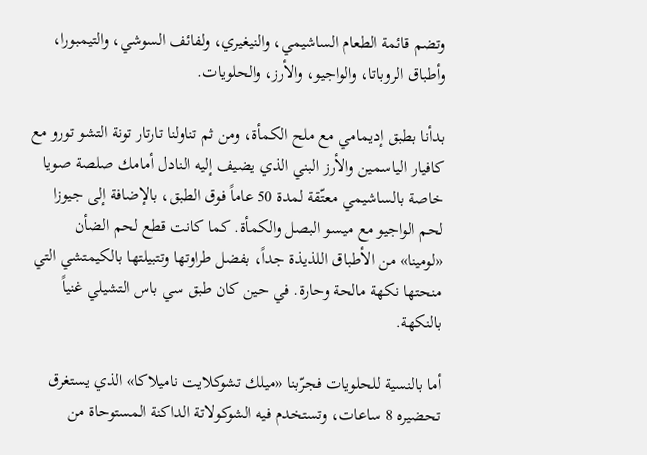وتضم قائمة الطعام الساشيمي، والنيغيري، ولفائف السوشي، والتيمبورا، وأطباق الروباتا، والواجيو، والأرز، والحلويات.

بدأنا بطبق إديمامي مع ملح الكمأة، ومن ثم تناولنا تارتار تونة التشو تورو مع كافيار الياسمين والأرز البني الذي يضيف إليه النادل أمامك صلصة صويا خاصة بالساشيمي معتّقة لمدة 50 عاماً فوق الطبق، بالإضافة إلى جيوزا لحم الواجيو مع ميسو البصل والكمأة. كما كانت قطع لحم الضأن «لومينا» من الأطباق اللذيذة جداً، بفضل طراوتها وتتبيلتها بالكيمتشي التي منحتها نكهة مالحة وحارة. في حين كان طبق سي باس التشيلي غنياً بالنكهة.

أما بالنسية للحلويات فجرّبنا «ميلك تشوكلايت ناميلاكا» الذي يستغرق تحضيره 8 ساعات، وتستخدم فيه الشوكولاتة الداكنة المستوحاة من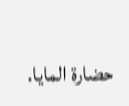حضارة المايا.